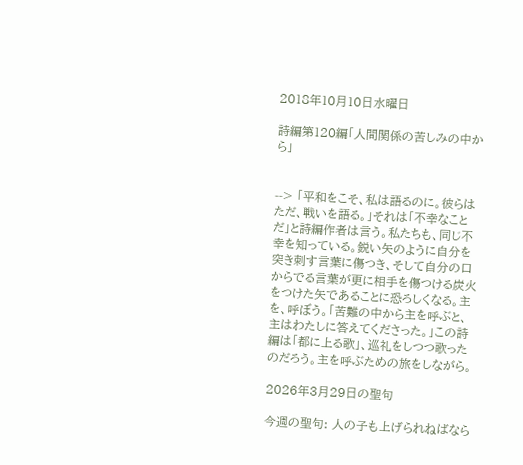2018年10月10日水曜日

詩編第120編「人間関係の苦しみの中から」


--> 「平和をこそ、私は語るのに。彼らはただ、戦いを語る。」それは「不幸なことだ」と詩編作者は言う。私たちも、同じ不幸を知っている。鋭い矢のように自分を突き刺す言葉に傷つき、そして自分の口からでる言葉が更に相手を傷つける炭火をつけた矢であることに恐ろしくなる。主を、呼ぼう。「苦難の中から主を呼ぶと、主はわたしに答えてくださった。」この詩編は「都に上る歌」、巡礼をしつつ歌ったのだろう。主を呼ぶための旅をしながら。

2026年3月29日の聖句

今週の聖句: 人の子も上げられねばなら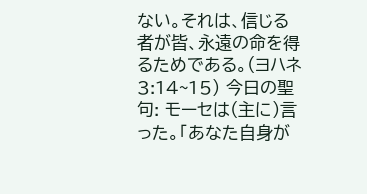ない。それは、信じる者が皆、永遠の命を得るためである。(ヨハネ3:14~15) 今日の聖句: モーセは(主に)言った。「あなた自身が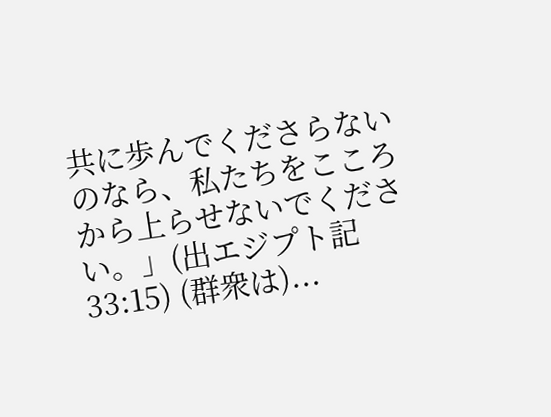共に歩んでくださらないのなら、私たちをこころから上らせないでください。」(出エジプト記33:15) (群衆は)...